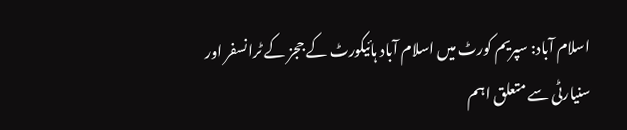اسلام آباد: سپریم کورٹ میں اسلام آباد ہائیکورٹ کے ججز کے ٹرانسفر اور سنیارٹی سے متعلق اہم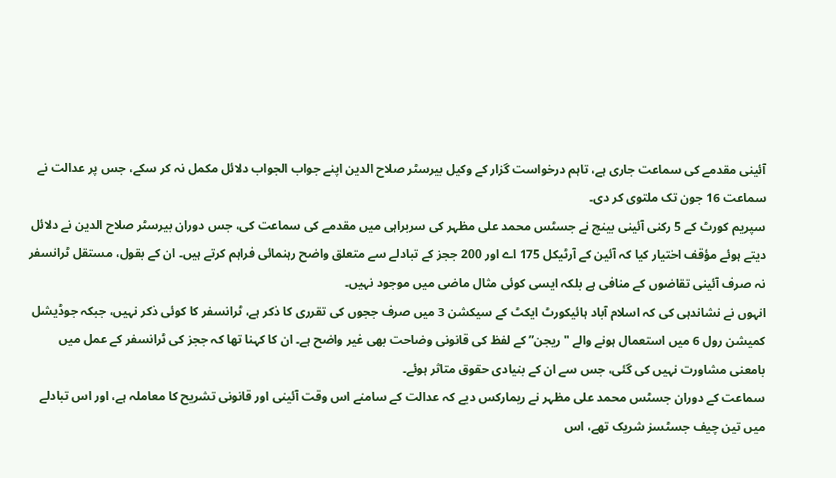آئینی مقدمے کی سماعت جاری ہے، تاہم درخواست گزار کے وکیل بیرسٹر صلاح الدین اپنے جواب الجواب دلائل مکمل نہ کر سکے، جس پر عدالت نے سماعت 16 جون تک ملتوی کر دی۔
سپریم کورٹ کے 5 رکنی آئینی بینچ نے جسٹس محمد علی مظہر کی سربراہی میں مقدمے کی سماعت کی، جس دوران بیرسٹر صلاح الدین نے دلائل دیتے ہوئے مؤقف اختیار کیا کہ آئین کے آرٹیکل 175 اے اور 200 ججز کے تبادلے سے متعلق واضح رہنمائی فراہم کرتے ہیں۔ ان کے بقول، مستقل ٹرانسفر نہ صرف آئینی تقاضوں کے منافی ہے بلکہ ایسی کوئی مثال ماضی میں موجود نہیں۔
انہوں نے نشاندہی کی کہ اسلام آباد ہائیکورٹ ایکٹ کے سیکشن 3 میں صرف ججوں کی تقرری کا ذکر ہے، ٹرانسفر کا کوئی ذکر نہیں، جبکہ جوڈیشل کمیشن رول 6 میں استعمال ہونے والے "ریجن” کے لفظ کی قانونی وضاحت بھی غیر واضح ہے۔ ان کا کہنا تھا کہ ججز کی ٹرانسفر کے عمل میں بامعنی مشاورت نہیں کی گئی، جس سے ان کے بنیادی حقوق متاثر ہوئے۔
سماعت کے دوران جسٹس محمد علی مظہر نے ریمارکس دیے کہ عدالت کے سامنے اس وقت آئینی اور قانونی تشریح کا معاملہ ہے، اور اس تبادلے میں تین چیف جسٹسز شریک تھے، اس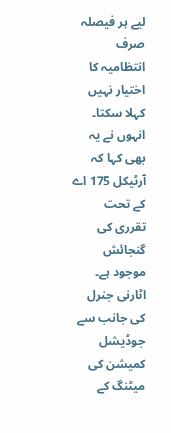لیے ہر فیصلہ صرف انتظامیہ کا اختیار نہیں کہلا سکتا۔ انہوں نے یہ بھی کہا کہ آرٹیکل 175 اے کے تحت تقرری کی گنجائش موجود ہے۔
اٹارنی جنرل کی جانب سے جوڈیشل کمیشن کی میٹنگ کے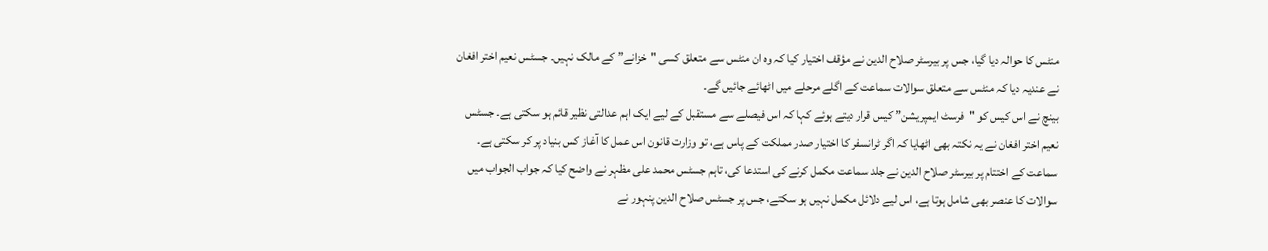منٹس کا حوالہ دیا گیا، جس پر بیرسٹر صلاح الدین نے مؤقف اختیار کیا کہ وہ ان منٹس سے متعلق کسی "خزانے” کے مالک نہیں۔ جسٹس نعیم اختر افغان نے عندیہ دیا کہ منٹس سے متعلق سوالات سماعت کے اگلے مرحلے میں اٹھائے جائیں گے۔
بینچ نے اس کیس کو "فرسٹ ایمپریشن” کیس قرار دیتے ہوئے کہا کہ اس فیصلے سے مستقبل کے لیے ایک اہم عدالتی نظیر قائم ہو سکتی ہے۔ جسٹس نعیم اختر افغان نے یہ نکتہ بھی اٹھایا کہ اگر ٹرانسفر کا اختیار صدر مملکت کے پاس ہے، تو وزارت قانون اس عمل کا آغاز کس بنیاد پر کر سکتی ہے۔
سماعت کے اختتام پر بیرسٹر صلاح الدین نے جلد سماعت مکمل کرنے کی استدعا کی، تاہم جسٹس محمد علی مظہر نے واضح کیا کہ جواب الجواب میں سوالات کا عنصر بھی شامل ہوتا ہے، اس لیے دلائل مکمل نہیں ہو سکتے، جس پر جسٹس صلاح الدین پنہور نے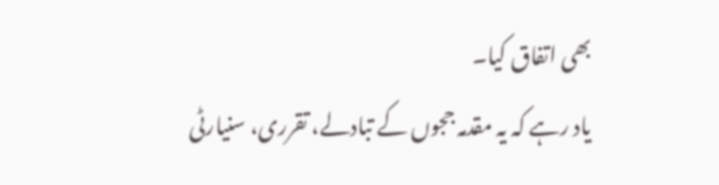بھی اتفاق کیا۔
یاد رہے کہ یہ مقدمہ ججوں کے تبادلے، تقرری، سنیارٹی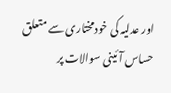اور عدلیہ کی خودمختاری سے متعلق حساس آئینی سوالات پر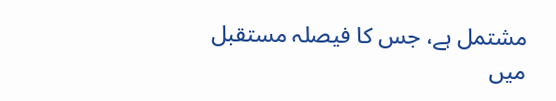مشتمل ہے، جس کا فیصلہ مستقبل میں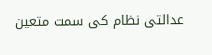عدالتی نظام کی سمت متعین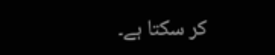کر سکتا ہے۔